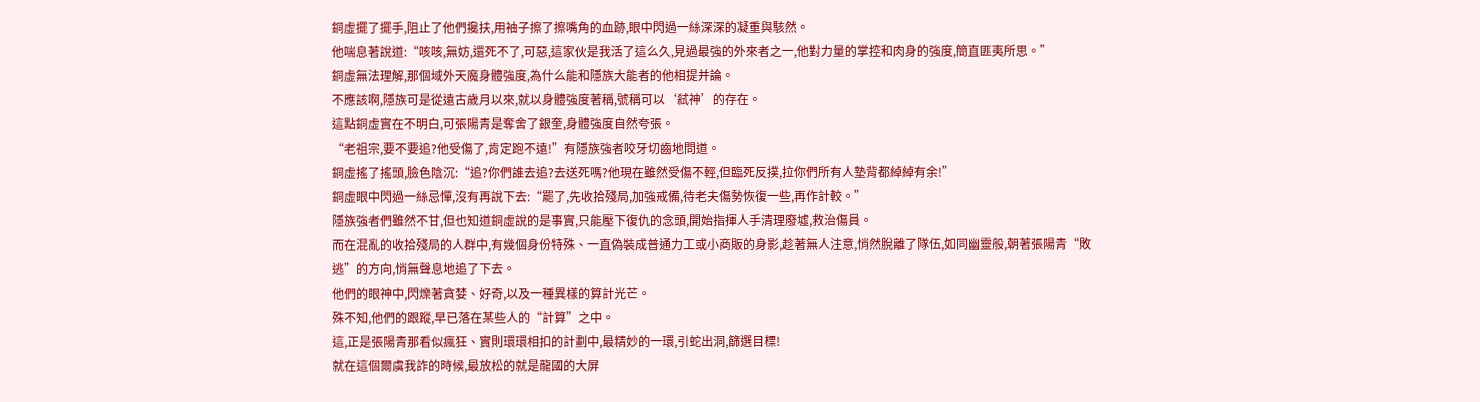銅虛擺了擺手,阻止了他們攙扶,用袖子擦了擦嘴角的血跡,眼中閃過一絲深深的凝重與駭然。
他喘息著說道:“咳咳,無妨,還死不了,可惡,這家伙是我活了這么久,見過最強的外來者之一,他對力量的掌控和肉身的強度,簡直匪夷所思。”
銅虛無法理解,那個域外天魔身體強度,為什么能和隱族大能者的他相提并論。
不應該啊,隱族可是從遠古歲月以來,就以身體強度著稱,號稱可以‘弒神’的存在。
這點銅虛實在不明白,可張陽青是奪舍了銀奎,身體強度自然夸張。
“老祖宗,要不要追?他受傷了,肯定跑不遠!”有隱族強者咬牙切齒地問道。
銅虛搖了搖頭,臉色陰沉:“追?你們誰去追?去送死嗎?他現在雖然受傷不輕,但臨死反撲,拉你們所有人墊背都綽綽有余!”
銅虛眼中閃過一絲忌憚,沒有再說下去:“罷了,先收拾殘局,加強戒備,待老夫傷勢恢復一些,再作計較。”
隱族強者們雖然不甘,但也知道銅虛說的是事實,只能壓下復仇的念頭,開始指揮人手清理廢墟,救治傷員。
而在混亂的收拾殘局的人群中,有幾個身份特殊、一直偽裝成普通力工或小商販的身影,趁著無人注意,悄然脫離了隊伍,如同幽靈般,朝著張陽青“敗逃”的方向,悄無聲息地追了下去。
他們的眼神中,閃爍著貪婪、好奇,以及一種異樣的算計光芒。
殊不知,他們的跟蹤,早已落在某些人的“計算”之中。
這,正是張陽青那看似瘋狂、實則環環相扣的計劃中,最精妙的一環,引蛇出洞,篩選目標!
就在這個爾虞我詐的時候,最放松的就是龍國的大屏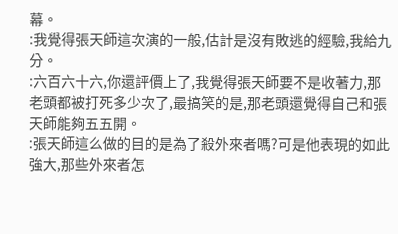幕。
:我覺得張天師這次演的一般,估計是沒有敗逃的經驗,我給九分。
:六百六十六,你還評價上了,我覺得張天師要不是收著力,那老頭都被打死多少次了,最搞笑的是,那老頭還覺得自己和張天師能夠五五開。
:張天師這么做的目的是為了殺外來者嗎?可是他表現的如此強大,那些外來者怎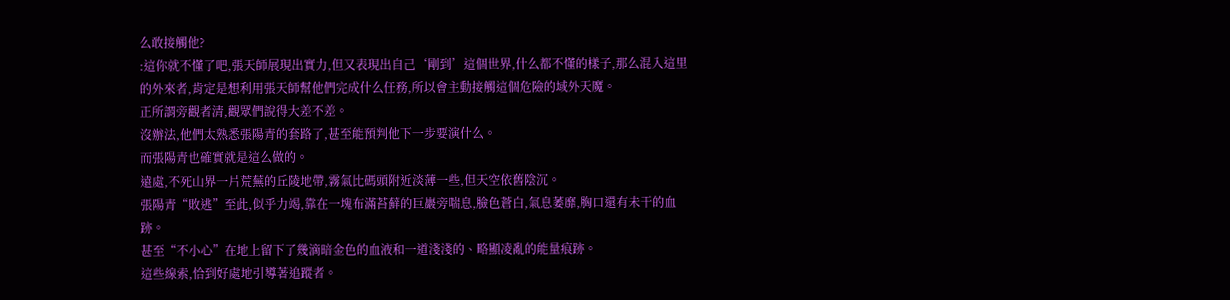么敢接觸他?
:這你就不懂了吧,張天師展現出實力,但又表現出自己‘剛到’這個世界,什么都不懂的樣子,那么混入這里的外來者,肯定是想利用張天師幫他們完成什么任務,所以會主動接觸這個危險的域外天魔。
正所謂旁觀者清,觀眾們說得大差不差。
沒辦法,他們太熟悉張陽青的套路了,甚至能預判他下一步要演什么。
而張陽青也確實就是這么做的。
遠處,不死山界一片荒蕪的丘陵地帶,霧氣比碼頭附近淡薄一些,但天空依舊陰沉。
張陽青“敗逃”至此,似乎力竭,靠在一塊布滿苔蘚的巨巖旁喘息,臉色蒼白,氣息萎靡,胸口還有未干的血跡。
甚至“不小心”在地上留下了幾滴暗金色的血液和一道淺淺的、略顯凌亂的能量痕跡。
這些線索,恰到好處地引導著追蹤者。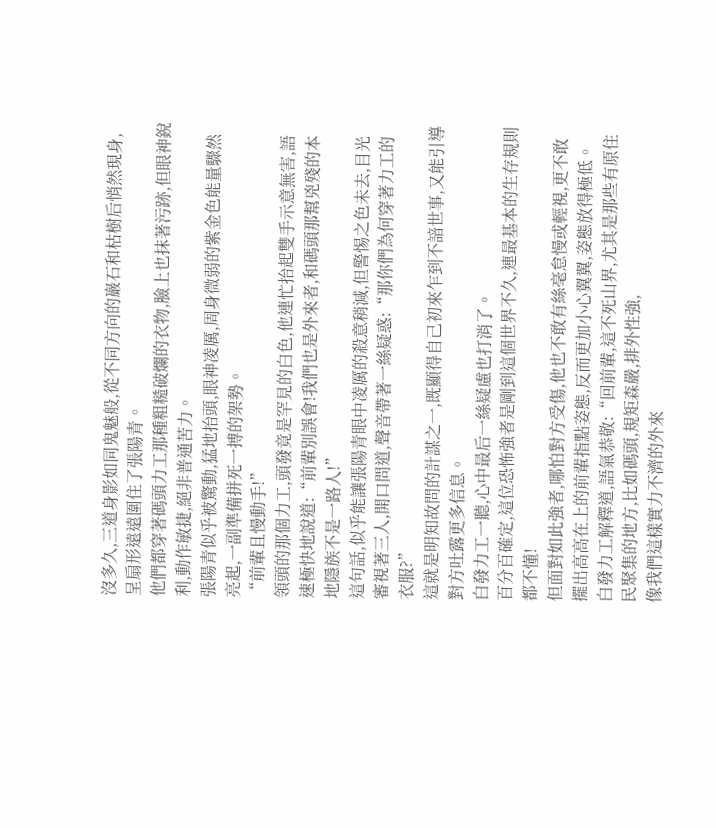沒多久,三道身影如同鬼魅般,從不同方向的巖石和枯樹后悄然現身,呈扇形遠遠圍住了張陽青。
他們都穿著碼頭力工那種粗糙破爛的衣物,臉上也抹著污跡,但眼神銳利,動作敏捷,絕非普通苦力。
張陽青似乎被驚動,猛地抬頭,眼神凌厲,周身微弱的紫金色能量驟然亮起,一副準備拼死一搏的架勢。
“前輩且慢動手!”
領頭的那個力工,頭發竟是罕見的白色,他連忙抬起雙手示意無害,語速極快地說道:“前輩別誤會!我們也是外來者,和碼頭那幫兇殘的本地隱族不是一路人!”
這句話,似乎能讓張陽青眼中凌厲的殺意稍減,但警惕之色未去,目光審視著三人,開口問道,聲音帶著一絲疑惑:“那你們為何穿著力工的衣服?”
這就是明知故問的計謀之一,既顯得自己初來乍到不諳世事,又能引導對方吐露更多信息。
白發力工一聽,心中最后一絲疑慮也打消了。
百分百確定,這位恐怖強者是剛到這個世界不久,連最基本的生存規則都不懂!
但面對如此強者,哪怕對方受傷,他也不敢有絲毫怠慢或輕視,更不敢擺出高高在上的前輩指點姿態,反而更加小心翼翼,姿態放得極低。
白發力工解釋道,語氣恭敬:“回前輩,這不死山界,尤其是那些有原住民聚集的地方,比如碼頭,規矩森嚴,排外性強,
像我們這樣實力不濟的外來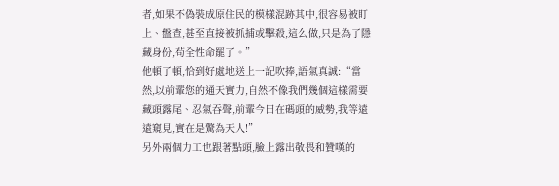者,如果不偽裝成原住民的模樣混跡其中,很容易被盯上、盤查,甚至直接被抓捕或擊殺,這么做,只是為了隱藏身份,茍全性命罷了。”
他頓了頓,恰到好處地送上一記吹捧,語氣真誠:“當然,以前輩您的通天實力,自然不像我們幾個這樣需要藏頭露尾、忍氣吞聲,前輩今日在碼頭的威勢,我等遠遠窺見,實在是驚為天人!”
另外兩個力工也跟著點頭,臉上露出敬畏和贊嘆的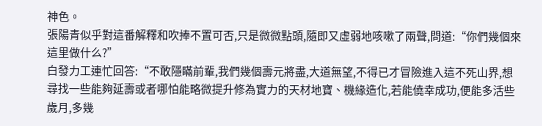神色。
張陽青似乎對這番解釋和吹捧不置可否,只是微微點頭,隨即又虛弱地咳嗽了兩聲,問道:“你們幾個來這里做什么?”
白發力工連忙回答:“不敢隱瞞前輩,我們幾個壽元將盡,大道無望,不得已才冒險進入這不死山界,想尋找一些能夠延壽或者哪怕能略微提升修為實力的天材地寶、機緣造化,若能僥幸成功,便能多活些歲月,多幾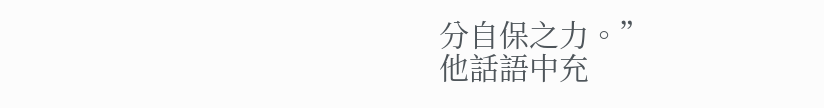分自保之力。”
他話語中充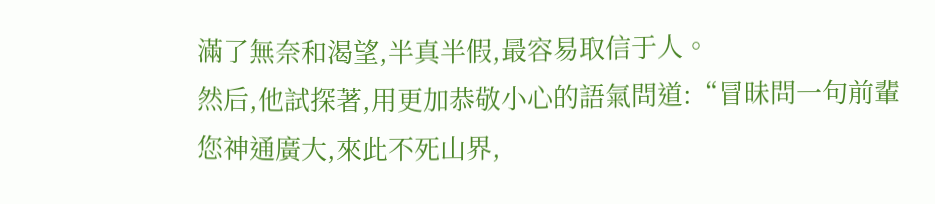滿了無奈和渴望,半真半假,最容易取信于人。
然后,他試探著,用更加恭敬小心的語氣問道:“冒昧問一句前輩您神通廣大,來此不死山界,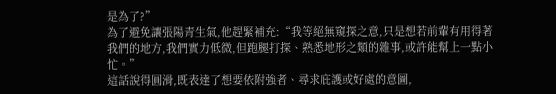是為了?”
為了避免讓張陽青生氣,他趕緊補充:“我等絕無窺探之意,只是想若前輩有用得著我們的地方,我們實力低微,但跑腿打探、熟悉地形之類的雜事,或許能幫上一點小忙。”
這話說得圓滑,既表達了想要依附強者、尋求庇護或好處的意圖,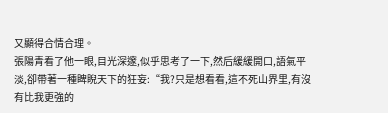又顯得合情合理。
張陽青看了他一眼,目光深邃,似乎思考了一下,然后緩緩開口,語氣平淡,卻帶著一種睥睨天下的狂妄:“我?只是想看看,這不死山界里,有沒有比我更強的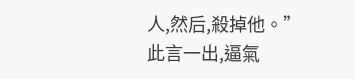人,然后,殺掉他。”
此言一出,逼氣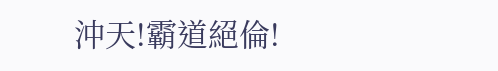沖天!霸道絕倫!